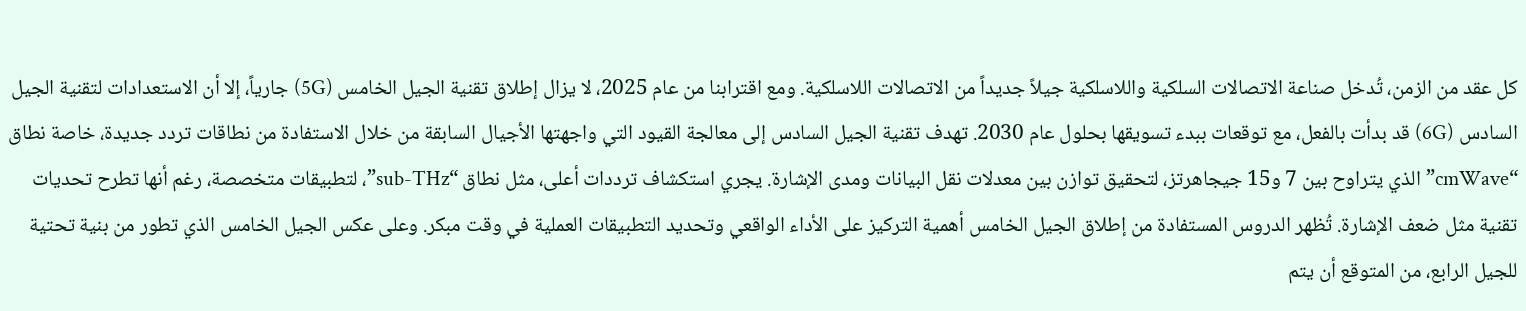كل عقد من الزمن، تُدخل صناعة الاتصالات السلكية واللاسلكية جيلاً جديداً من الاتصالات اللاسلكية. ومع اقترابنا من عام 2025، لا يزال إطلاق تقنية الجيل الخامس (5G) جارياً، إلا أن الاستعدادات لتقنية الجيل السادس (6G) قد بدأت بالفعل، مع توقعات ببدء تسويقها بحلول عام 2030. تهدف تقنية الجيل السادس إلى معالجة القيود التي واجهتها الأجيال السابقة من خلال الاستفادة من نطاقات تردد جديدة، خاصة نطاق “cmWave” الذي يتراوح بين 7 و15 جيجاهرتز، لتحقيق توازن بين معدلات نقل البيانات ومدى الإشارة. يجري استكشاف ترددات أعلى، مثل نطاق “sub-THz”، لتطبيقات متخصصة، رغم أنها تطرح تحديات تقنية مثل ضعف الإشارة. تُظهر الدروس المستفادة من إطلاق الجيل الخامس أهمية التركيز على الأداء الواقعي وتحديد التطبيقات العملية في وقت مبكر. وعلى عكس الجيل الخامس الذي تطور من بنية تحتية للجيل الرابع، من المتوقع أن يتم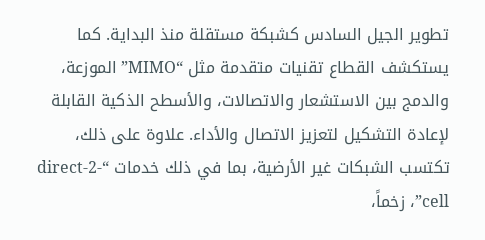تطوير الجيل السادس كشبكة مستقلة منذ البداية. كما يستكشف القطاع تقنيات متقدمة مثل “MIMO” الموزعة، والدمج بين الاستشعار والاتصالات، والأسطح الذكية القابلة لإعادة التشكيل لتعزيز الاتصال والأداء. علاوة على ذلك، تكتسب الشبكات غير الأرضية، بما في ذلك خدمات “direct-2-cell”، زخماً،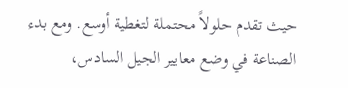حيث تقدم حلولاً محتملة لتغطية أوسع. ومع بدء الصناعة في وضع معايير الجيل السادس،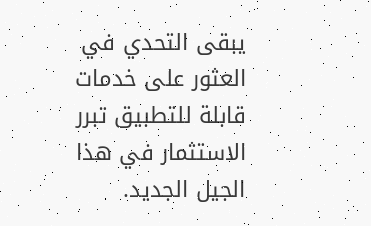يبقى التحدي في العثور على خدمات قابلة للتطبيق تبرر الاستثمار في هذا الجيل الجديد.